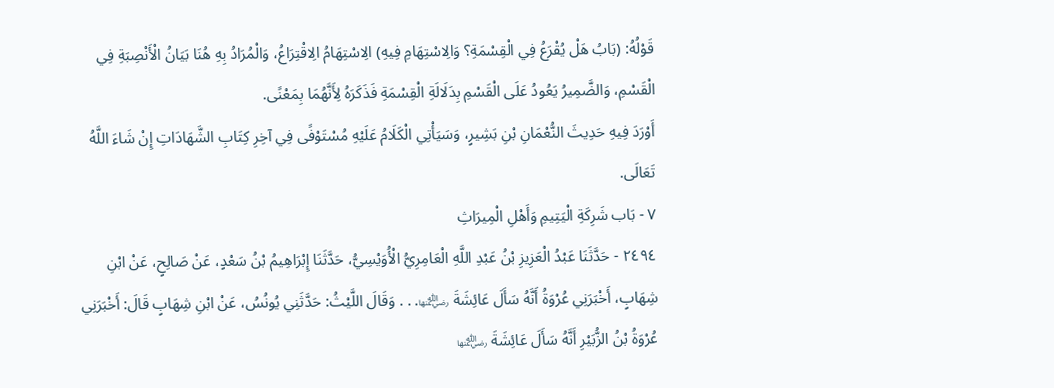قَوْلُهُ: (بَابُ هَلْ يُقْرَعُ فِي الْقِسْمَةِ؟ وَالِاسْتِهَامِ فِيهِ) الِاسْتِهَامُ الِاقْتِرَاعُ، وَالْمُرَادُ بِهِ هُنَا بَيَانُ الْأَنْصِبَةِ فِي الْقَسْمِ، وَالضَّمِيرُ يَعُودُ عَلَى الْقَسْمِ بِدَلَالَةِ الْقِسْمَةِ فَذَكَرَهُ لِأَنَّهُمَا بِمَعْنًى.
أَوْرَدَ فِيهِ حَدِيثَ النُّعْمَانِ بْنِ بَشِيرٍ، وَسَيَأْتِي الْكَلَامُ عَلَيْهِ مُسْتَوْفًى فِي آخِرِ كِتَابِ الشَّهَادَاتِ إِنْ شَاءَ اللَّهُ تَعَالَى.
٧ - بَاب شَرِكَةِ الْيَتِيمِ وَأَهْلِ الْمِيرَاثِ
٢٤٩٤ - حَدَّثَنَا عَبْدُ الْعَزِيزِ بْنُ عَبْدِ اللَّهِ الْعَامِرِيُّ الْأُوَيْسِيُّ، حَدَّثَنَا إِبْرَاهِيمُ بْنُ سَعْدٍ، عَنْ صَالِحٍ، عَنْ ابْنِ شِهَابٍ، أَخْبَرَنِي عُرْوَةُ أَنَّهُ سَأَلَ عَائِشَةَ ﵂. . . وَقَالَ اللَّيْثُ: حَدَّثَنِي يُونُسُ، عَنْ ابْنِ شِهَابٍ قَالَ: أَخْبَرَنِي عُرْوَةُ بْنُ الزُّبَيْرِ أَنَّهُ سَأَلَ عَائِشَةَ ﵂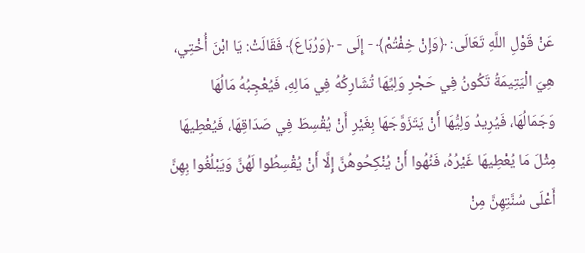عَنْ قَوْلِ اللَّهِ تَعَالَى: ﴿وَإِنْ خِفْتُمْ﴾ - إِلَى - ﴿وَرُبَاعَ﴾ فَقَالَتْ: يَا ابْنَ أُخْتِي، هِيَ الْيَتِيمَةُ تَكُونُ فِي حَجْرِ وَلِيِّهَا تُشَارِكُهُ فِي مَالِهِ، فَيُعْجِبُهُ مَالُهَا وَجَمَالُهَا، فَيُرِيدُ وَلِيُّهَا أَنْ يَتَزَوَّجَهَا بِغَيْرِ أَنْ يُقْسِطَ فِي صَدَاقِهَا، فَيُعْطِيهَا مِثْلَ مَا يُعْطِيهَا غَيْرُهُ، فَنُهُوا أَنْ يُنْكِحُوهُنَّ إِلَّا أَنْ يُقْسِطُوا لَهُنَّ وَيَبْلُغُوا بِهِنَّ أَعْلَى سُنَّتِهِنَّ مِنْ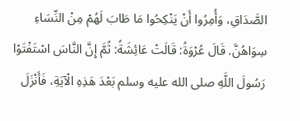الصَّدَاقِ، وَأُمِرُوا أَنْ يَنْكِحُوا مَا طَابَ لَهُمْ مِنْ النِّسَاءِ سِوَاهُنَّ. قَالَ عُرْوَةُ: قَالَتْ عَائِشَةُ: ثُمَّ إِنَّ النَّاسَ اسْتَفْتَوْا رَسُولَ اللَّهِ صلى الله عليه وسلم بَعْدَ هَذِهِ الْآيَةِ، فَأَنْزَلَ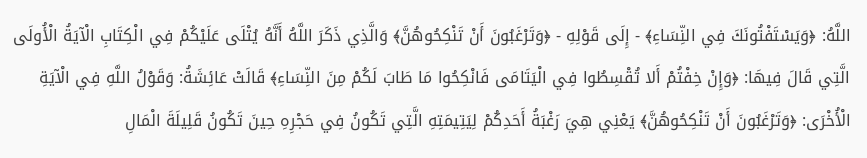اللَّهُ: ﴿وَيَسْتَفْتُونَكَ فِي النِّسَاءِ﴾ - إِلَى قَوْلِهِ - ﴿وَتَرْغَبُونَ أَنْ تَنْكِحُوهُنَّ﴾ وَالَّذِي ذَكَرَ اللَّهُ أَنَّهُ يُتْلَى عَلَيْكُمْ فِي الْكِتَابِ الْآيَةُ الْأُولَى الَّتِي قَالَ فِيهَا: ﴿وَإِنْ خِفْتُمْ أَلا تُقْسِطُوا فِي الْيَتَامَى فَانْكِحُوا مَا طَابَ لَكُمْ مِنَ النِّسَاءِ﴾ قَالَتْ عَائِشَةُ: وَقَوْلُ اللَّهِ فِي الْآيَةِ الْأُخْرَى: ﴿وَتَرْغَبُونَ أَنْ تَنْكِحُوهُنَّ﴾ يَعْنِي هِيَ رَغْبَةُ أَحَدِكُمْ لِيَتِيمَتِهِ الَّتِي تَكُونُ فِي حَجْرِهِ حِينَ تَكُونُ قَلِيلَةَ الْمَالِ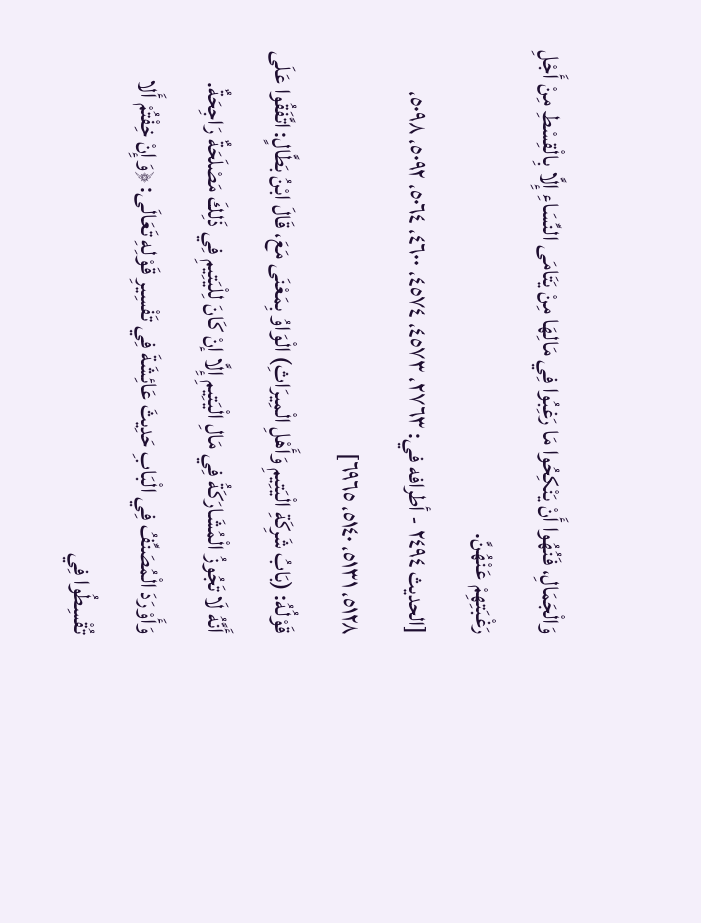وَالْجَمَالِ، فَنُهُوا أَنْ يَنْكِحُوا مَا رَغِبُوا فِي مَالِهَا مِنْ يَتَامَى النِّسَاءِ إِلَّا بِالْقِسْطِ مِنْ أَجْلِ رَغْبَتِهِمْ عَنْهُنَّ.
[الحديث ٢٤٩٤ - أطرافه في: ٢٧٦٣، ٤٥٧٣، ٤٥٧٤، ٤٦٠٠، ٥٠٦٤، ٥٠٩٢، ٥٠٩٨، ٥١٢٨، ٥١٣١، ٥١٤٠، ٦٩٦٥]
قَوْلُهُ: (بَابُ شَرِكَةِ الْيَتِيمِ وَأَهْلِ الْمِيرَاثِ) الْوَاوُ بِمَعْنَى مَعَ، قَالَ ابْنُ بَطَّالٍ: اتَّفَقُوا عَلَى أَنَّهُ لَا تَجُوزُ الْمُشَارَكَةُ فِي مَالِ الْيَتِيمِ إِلَّا إنْ كَانَ لِلْيَتِيمِ فِي ذَلِكَ مَصْلَحَةٌ رَاجِحَةٌ. وَأَوْرَدَ الْمُصَنِّفُ فِي الْبَابِ حَدِيثَ عَائِشَةَ فِي تَفْسِيرِ قَوْلِهِ تَعَالَى: ﴿وَإِنْ خِفْتُمْ أَلا تُقْسِطُوا فِي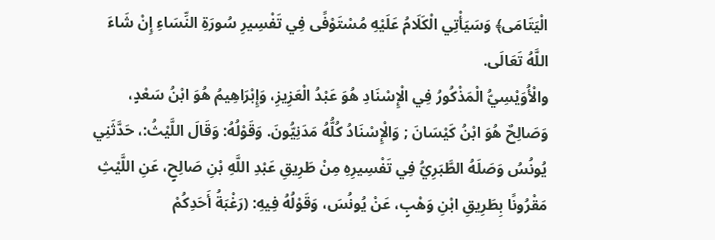الْيَتَامَى﴾ وَسَيَأْتِي الْكَلَامُ عَلَيْهِ مُسْتَوْفًى فِي تَفْسِيرِ سُورَةِ النِّسَاءِ إِنْ شَاءَ اللَّهُ تَعَالَى.
والْأُوَيْسِيُّ الْمَذْكُورُ فِي الْإِسْنَادِ هُوَ عَبْدُ الْعَزِيزِ، وَإِبْرَاهِيمُ هُوَ ابْنُ سَعْدٍ، وَصَالِحٌ هُوَ ابْنُ كَيْسَانَ ; وَالْإِسْنَادُ كُلُّهُ مَدَنِيُّونَ. وَقَوْلُهُ: وَقَالَ اللَّيْثُ:، حَدَّثَنِي يُونُسُ وَصَلَهُ الطَّبَرِيُّ فِي تَفْسِيرِهِ مِنْ طَرِيقِ عَبْدِ اللَّهِ بْنِ صَالِحٍ، عَنِ اللَّيْثِ مَقْرُونًا بِطَرِيقِ ابْنِ وَهْبٍ، عَنْ يُونُسَ، وَقَوْلُهُ فِيهِ: (رَغْبَةُ أَحَدِكُمْ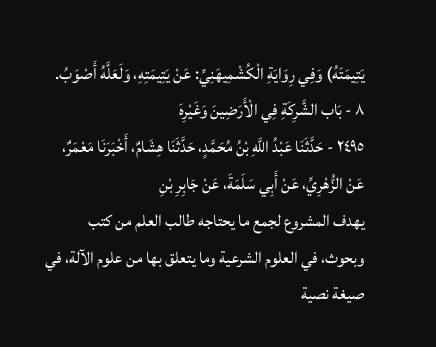يَتِيمَتَهُ) وَفِي رِوَايَةِ الْكُشْمِيهَنِيِّ: عَنْ يَتِيمَتِهِ، وَلَعَلَّهُ أَصْوَبُ.
٨ - بَاب الشَّرِكَةِ فِي الْأَرَضِينَ وَغَيْرِهَ
٢٤٩٥ - حَدَّثَنَا عَبْدُ اللَّهِ بْنُ مُحَمَّدٍ، حَدَّثَنَا هِشَامٌ، أَخْبَرَنَا مَعْمَرٌ، عَنْ الزُّهْرِيِّ، عَنْ أَبِي سَلَمَةَ، عَنْ جَابِرِ بْنِ
يهدف المشروع لجمع ما يحتاجه طالب العلم من كتب وبحوث، في العلوم الشرعية وما يتعلق بها من علوم الآلة، في صيغة نصية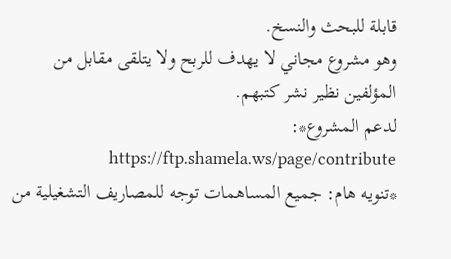قابلة للبحث والنسخ.
وهو مشروع مجاني لا يهدف للربح ولا يتلقى مقابل من المؤلفين نظير نشر كتبهم.
لدعم المشروع*: https://ftp.shamela.ws/page/contribute
*تنويه هام: جميع المساهمات توجه للمصاريف التشغيلية من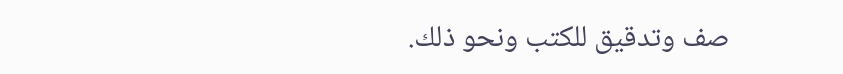صف وتدقيق للكتب ونحو ذلك.